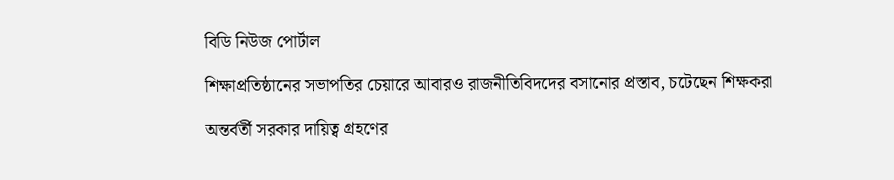বিডি নিউজ পোর্টাল

শিক্ষাপ্রতিষ্ঠানের সভাপতির চেয়ারে আবারও রাজনীতিবিদদের বসানোর প্রস্তাব, চটেছেন শিক্ষকরা

অন্তর্বর্তী সরকার দায়িত্ব গ্রহণের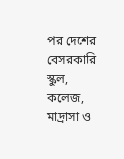পর দেশের বেসরকারি স্কুল, কলেজ, মাদ্রাসা ও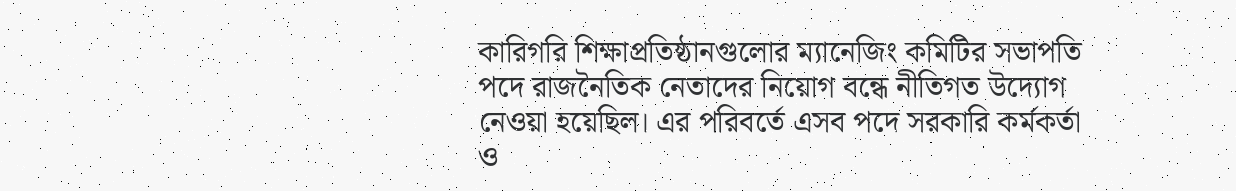কারিগরি শিক্ষাপ্রতিষ্ঠানগুলোর ম্যানেজিং কমিটির সভাপতি পদে রাজনৈতিক নেতাদের নিয়োগ বন্ধে নীতিগত উদ্যোগ নেওয়া হয়েছিল। এর পরিবর্তে এসব পদে সরকারি কর্মকর্তা ও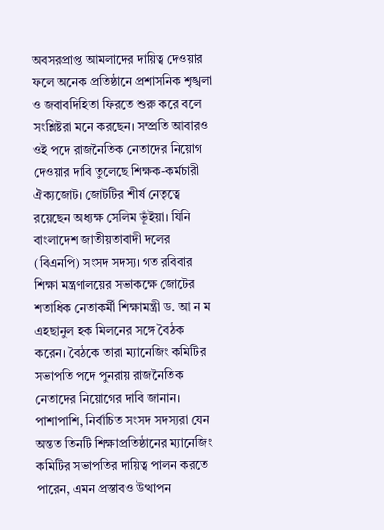অবসরপ্রাপ্ত আমলাদের দায়িত্ব দেওয়ার ফলে অনেক প্রতিষ্ঠানে প্রশাসনিক শৃঙ্খলা ও জবাবদিহিতা ফিরতে শুরু করে বলে সংশ্লিষ্টরা মনে করছেন। সম্প্রতি আবারও ওই পদে রাজনৈতিক নেতাদের নিয়োগ দেওয়ার দাবি তুলেছে শিক্ষক-কর্মচারী ঐক্যজোট। জোটটির শীর্ষ নেতৃত্বে রয়েছেন অধ্যক্ষ সেলিম ভূঁইয়া। যিনি বাংলাদেশ জাতীয়তাবাদী দলের (বিএনপি) সংসদ সদস্য। গত রবিবার শিক্ষা মন্ত্রণালয়ের সভাকক্ষে জোটের শতাধিক নেতাকর্মী শিক্ষামন্ত্রী ড. আ ন ম এহছানুল হক মিলনের সঙ্গে বৈঠক করেন। বৈঠকে তারা ম্যানেজিং কমিটির সভাপতি পদে পুনরায় রাজনৈতিক নেতাদের নিয়োগের দাবি জানান। পাশাপাশি, নির্বাচিত সংসদ সদস্যরা যেন অন্তত তিনটি শিক্ষাপ্রতিষ্ঠানের ম্যানেজিং কমিটির সভাপতির দায়িত্ব পালন করতে পারেন, এমন প্রস্তাবও উত্থাপন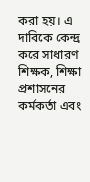করা হয়। এ দাবিকে কেন্দ্র করে সাধারণ শিক্ষক, শিক্ষা প্রশাসনের কর্মকর্তা এবং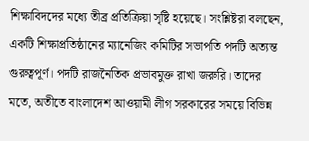শিক্ষাবিদদের মধ্যে তীব্র প্রতিক্রিয়া সৃষ্টি হয়েছে। সংশ্লিষ্টরা বলছেন, একটি শিক্ষাপ্রতিষ্ঠানের ম্যানেজিং কমিটির সভাপতি পদটি অত্যন্ত গুরুত্বপূর্ণ। পদটি রাজনৈতিক প্রভাবমুক্ত রাখা জরুরি। তাদের মতে, অতীতে বাংলাদেশ আওয়ামী লীগ সরকারের সময়ে বিভিন্ন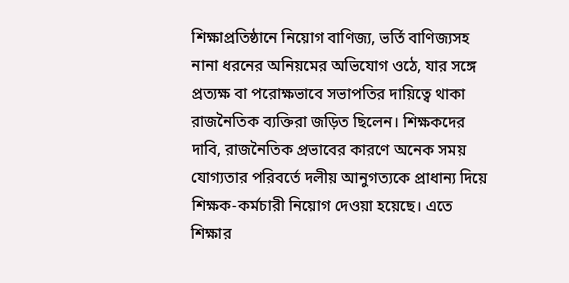শিক্ষাপ্রতিষ্ঠানে নিয়োগ বাণিজ্য, ভর্তি বাণিজ্যসহ নানা ধরনের অনিয়মের অভিযোগ ওঠে, যার সঙ্গে প্রত্যক্ষ বা পরোক্ষভাবে সভাপতির দায়িত্বে থাকা রাজনৈতিক ব্যক্তিরা জড়িত ছিলেন। শিক্ষকদের দাবি, রাজনৈতিক প্রভাবের কারণে অনেক সময় যোগ্যতার পরিবর্তে দলীয় আনুগত্যকে প্রাধান্য দিয়ে শিক্ষক-কর্মচারী নিয়োগ দেওয়া হয়েছে। এতে শিক্ষার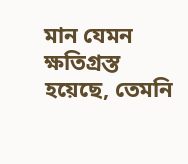মান যেমন ক্ষতিগ্রস্ত হয়েছে, তেমনি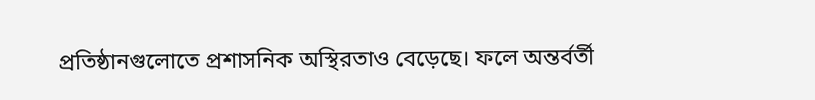প্রতিষ্ঠানগুলোতে প্রশাসনিক অস্থিরতাও বেড়েছে। ফলে অন্তর্বর্তী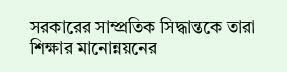সরকারের সাম্প্রতিক সিদ্ধান্তকে তারা শিক্ষার মানোন্নয়নের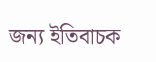জন্য ইতিবাচক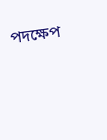পদক্ষেপ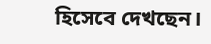হিসেবে দেখছেন।